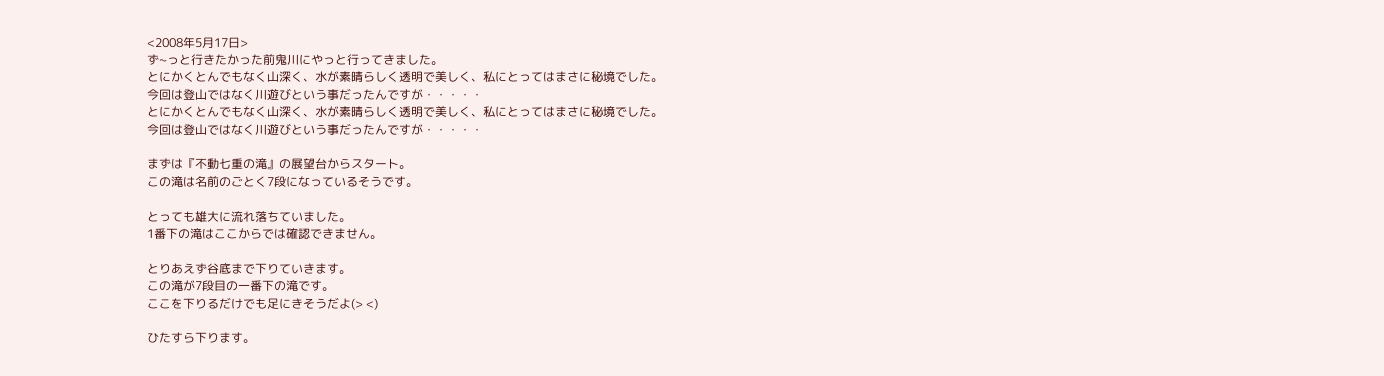<2008年5月17日>
ず~っと行きたかった前鬼川にやっと行ってきました。
とにかくとんでもなく山深く、水が素晴らしく透明で美しく、私にとってはまさに秘境でした。
今回は登山ではなく川遊びという事だったんですが・・・・・
とにかくとんでもなく山深く、水が素晴らしく透明で美しく、私にとってはまさに秘境でした。
今回は登山ではなく川遊びという事だったんですが・・・・・

まずは『不動七重の滝』の展望台からスタート。
この滝は名前のごとく7段になっているそうです。

とっても雄大に流れ落ちていました。
1番下の滝はここからでは確認できません。

とりあえず谷底まで下りていきます。
この滝が7段目の一番下の滝です。
ここを下りるだけでも足にきそうだよ(> <)

ひたすら下ります。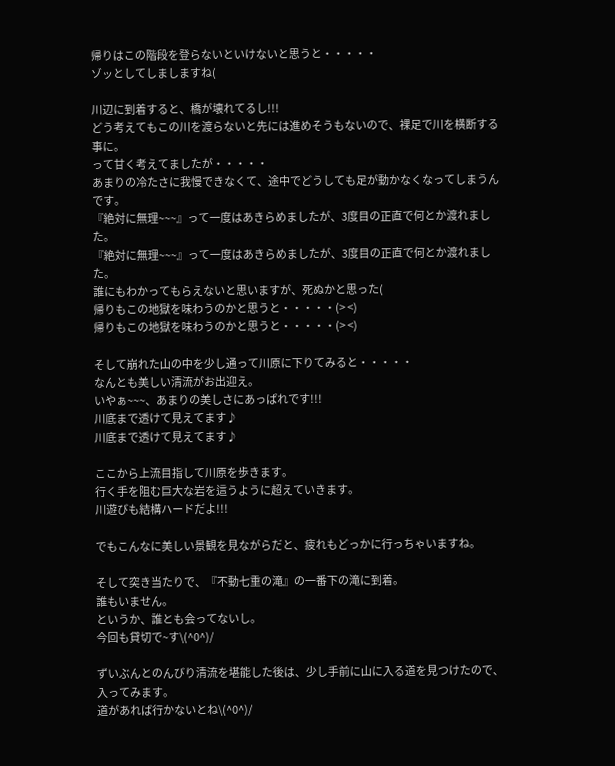帰りはこの階段を登らないといけないと思うと・・・・・
ゾッとしてしましますね(

川辺に到着すると、橋が壊れてるし!!!
どう考えてもこの川を渡らないと先には進めそうもないので、裸足で川を横断する事に。
って甘く考えてましたが・・・・・
あまりの冷たさに我慢できなくて、途中でどうしても足が動かなくなってしまうんです。
『絶対に無理~~~』って一度はあきらめましたが、3度目の正直で何とか渡れました。
『絶対に無理~~~』って一度はあきらめましたが、3度目の正直で何とか渡れました。
誰にもわかってもらえないと思いますが、死ぬかと思った(
帰りもこの地獄を味わうのかと思うと・・・・・(> <)
帰りもこの地獄を味わうのかと思うと・・・・・(> <)

そして崩れた山の中を少し通って川原に下りてみると・・・・・
なんとも美しい清流がお出迎え。
いやぁ~~~、あまりの美しさにあっぱれです!!!
川底まで透けて見えてます♪
川底まで透けて見えてます♪

ここから上流目指して川原を歩きます。
行く手を阻む巨大な岩を這うように超えていきます。
川遊びも結構ハードだよ!!!

でもこんなに美しい景観を見ながらだと、疲れもどっかに行っちゃいますね。

そして突き当たりで、『不動七重の滝』の一番下の滝に到着。
誰もいません。
というか、誰とも会ってないし。
今回も貸切で~す\(^0^)/

ずいぶんとのんびり清流を堪能した後は、少し手前に山に入る道を見つけたので、入ってみます。
道があれば行かないとね\(^0^)/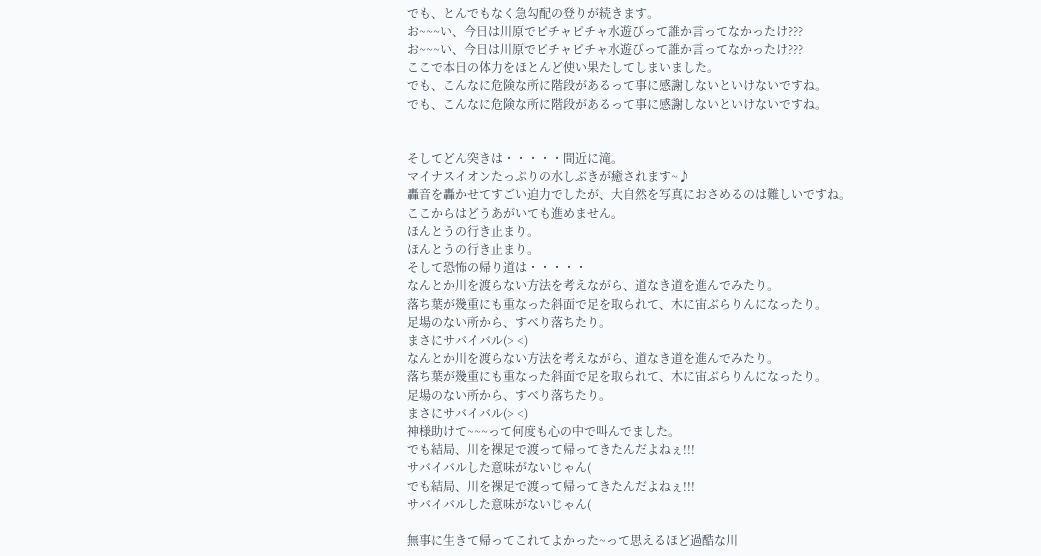でも、とんでもなく急勾配の登りが続きます。
お~~~い、今日は川原でピチャピチャ水遊びって誰か言ってなかったけ???
お~~~い、今日は川原でピチャピチャ水遊びって誰か言ってなかったけ???
ここで本日の体力をほとんど使い果たしてしまいました。
でも、こんなに危険な所に階段があるって事に感謝しないといけないですね。
でも、こんなに危険な所に階段があるって事に感謝しないといけないですね。


そしてどん突きは・・・・・間近に滝。
マイナスイオンたっぷりの水しぶきが癒されます~♪
轟音を轟かせてすごい迫力でしたが、大自然を写真におさめるのは難しいですね。
ここからはどうあがいても進めません。
ほんとうの行き止まり。
ほんとうの行き止まり。
そして恐怖の帰り道は・・・・・
なんとか川を渡らない方法を考えながら、道なき道を進んでみたり。
落ち葉が幾重にも重なった斜面で足を取られて、木に宙ぶらりんになったり。
足場のない所から、すべり落ちたり。
まさにサバイバル(> <)
なんとか川を渡らない方法を考えながら、道なき道を進んでみたり。
落ち葉が幾重にも重なった斜面で足を取られて、木に宙ぶらりんになったり。
足場のない所から、すべり落ちたり。
まさにサバイバル(> <)
神様助けて~~~って何度も心の中で叫んでました。
でも結局、川を裸足で渡って帰ってきたんだよねぇ!!!
サバイバルした意味がないじゃん(
でも結局、川を裸足で渡って帰ってきたんだよねぇ!!!
サバイバルした意味がないじゃん(

無事に生きて帰ってこれてよかった~って思えるほど過酷な川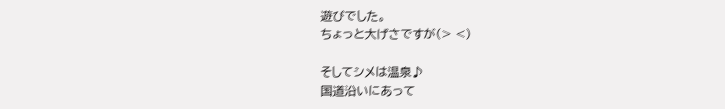遊びでした。
ちょっと大げさですが(> <)

そしてシメは温泉♪
国道沿いにあって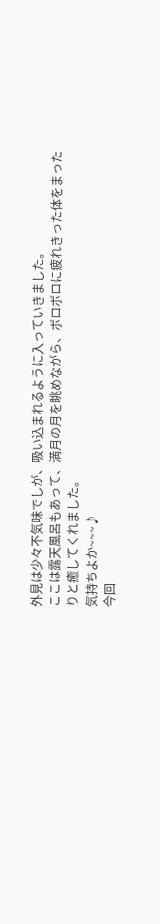外見は少々不気味でしが、吸い込まれるように入っていきました。
ここは露天風呂もあって、満月の月を眺めながら、ボロボロに疲れきった体をまったりと癒してくれました。
気持ちよか~~~♪
今回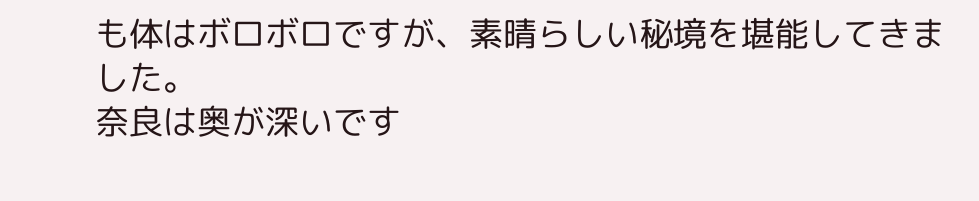も体はボロボロですが、素晴らしい秘境を堪能してきました。
奈良は奥が深いです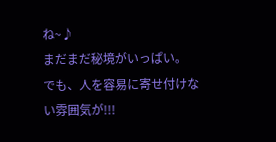ね~♪
まだまだ秘境がいっぱい。
でも、人を容易に寄せ付けない雰囲気が!!!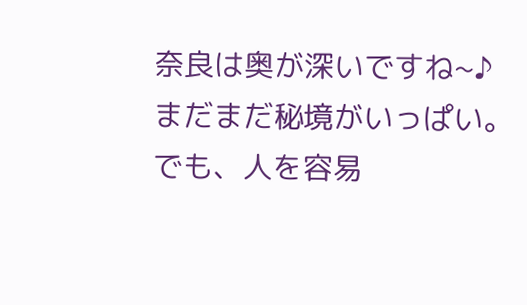奈良は奥が深いですね~♪
まだまだ秘境がいっぱい。
でも、人を容易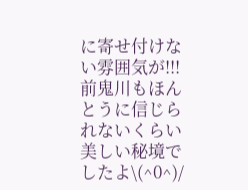に寄せ付けない雰囲気が!!!
前鬼川もほんとうに信じられないくらい美しい秘境でしたよ\(^0^)/